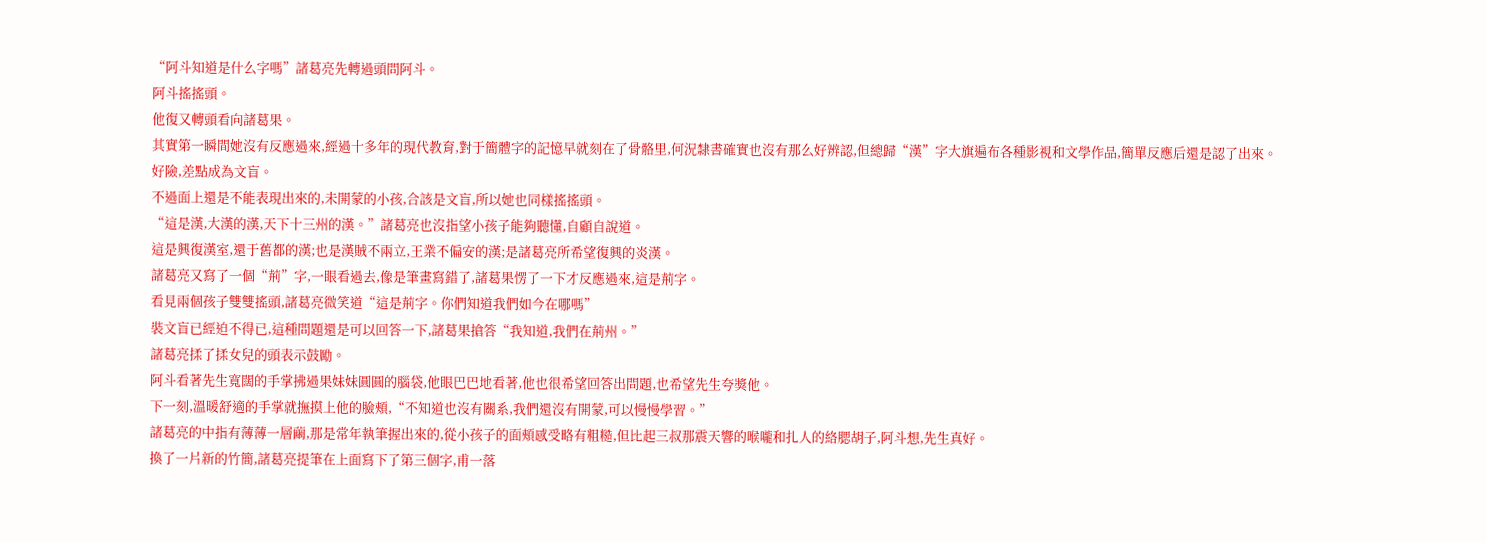“阿斗知道是什么字嗎”諸葛亮先轉過頭問阿斗。
阿斗搖搖頭。
他復又轉頭看向諸葛果。
其實第一瞬間她沒有反應過來,經過十多年的現代教育,對于簡體字的記憶早就刻在了骨骼里,何況隸書確實也沒有那么好辨認,但總歸“漢”字大旗遍布各種影視和文學作品,簡單反應后還是認了出來。
好險,差點成為文盲。
不過面上還是不能表現出來的,未開蒙的小孩,合該是文盲,所以她也同樣搖搖頭。
“這是漢,大漢的漢,天下十三州的漢。”諸葛亮也沒指望小孩子能夠聽懂,自顧自說道。
這是興復漢室,還于舊都的漢;也是漢賊不兩立,王業不偏安的漢;是諸葛亮所希望復興的炎漢。
諸葛亮又寫了一個“荊”字,一眼看過去,像是筆畫寫錯了,諸葛果愣了一下才反應過來,這是荊字。
看見兩個孩子雙雙搖頭,諸葛亮微笑道“這是荊字。你們知道我們如今在哪嗎”
裝文盲已經迫不得已,這種問題還是可以回答一下,諸葛果搶答“我知道,我們在荊州。”
諸葛亮揉了揉女兒的頭表示鼓勵。
阿斗看著先生寬闊的手掌拂過果妹妹圓圓的腦袋,他眼巴巴地看著,他也很希望回答出問題,也希望先生夸獎他。
下一刻,溫暖舒適的手掌就撫摸上他的臉頰,“不知道也沒有關系,我們還沒有開蒙,可以慢慢學習。”
諸葛亮的中指有薄薄一層繭,那是常年執筆握出來的,從小孩子的面頰感受略有粗糙,但比起三叔那震天響的喉嚨和扎人的絡腮胡子,阿斗想,先生真好。
換了一片新的竹簡,諸葛亮提筆在上面寫下了第三個字,甫一落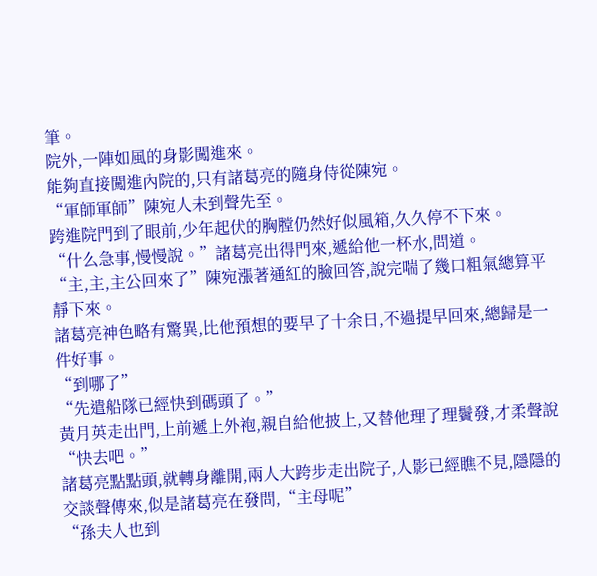筆。
院外,一陣如風的身影闖進來。
能夠直接闖進內院的,只有諸葛亮的隨身侍從陳宛。
“軍師軍師”陳宛人未到聲先至。
跨進院門到了眼前,少年起伏的胸膛仍然好似風箱,久久停不下來。
“什么急事,慢慢說。”諸葛亮出得門來,遞給他一杯水,問道。
“主,主,主公回來了”陳宛漲著通紅的臉回答,說完喘了幾口粗氣總算平靜下來。
諸葛亮神色略有驚異,比他預想的要早了十余日,不過提早回來,總歸是一件好事。
“到哪了”
“先遣船隊已經快到碼頭了。”
黃月英走出門,上前遞上外袍,親自給他披上,又替他理了理鬢發,才柔聲說“快去吧。”
諸葛亮點點頭,就轉身離開,兩人大跨步走出院子,人影已經瞧不見,隱隱的交談聲傳來,似是諸葛亮在發問,“主母呢”
“孫夫人也到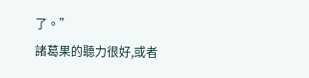了。”
諸葛果的聽力很好,或者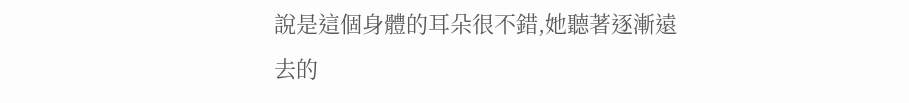說是這個身體的耳朵很不錯,她聽著逐漸遠去的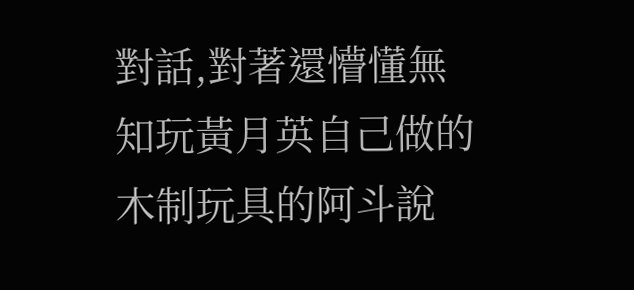對話,對著還懵懂無知玩黃月英自己做的木制玩具的阿斗說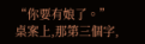“你要有娘了。”
桌案上,那第三個字,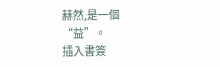赫然,是一個“益”。
插入書簽